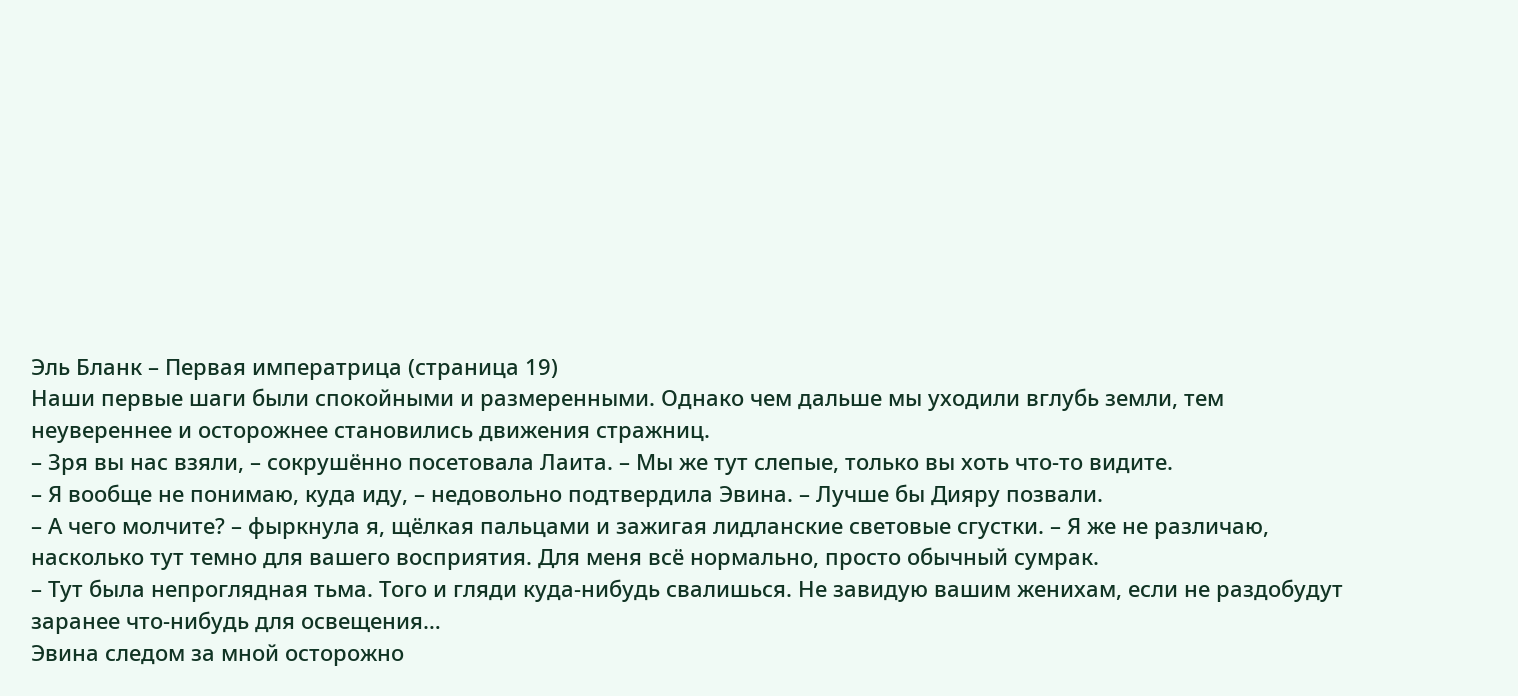Эль Бланк – Первая императрица (страница 19)
Наши первые шаги были спокойными и размеренными. Однако чем дальше мы уходили вглубь земли, тем неувереннее и осторожнее становились движения стражниц.
– Зря вы нас взяли, – сокрушённо посетовала Лаита. – Мы же тут слепые, только вы хоть что-то видите.
– Я вообще не понимаю, куда иду, – недовольно подтвердила Эвина. – Лучше бы Дияру позвали.
– А чего молчите? – фыркнула я, щёлкая пальцами и зажигая лидланские световые сгустки. – Я же не различаю, насколько тут темно для вашего восприятия. Для меня всё нормально, просто обычный сумрак.
– Тут была непроглядная тьма. Того и гляди куда-нибудь свалишься. Не завидую вашим женихам, если не раздобудут заранее что-нибудь для освещения…
Эвина следом за мной осторожно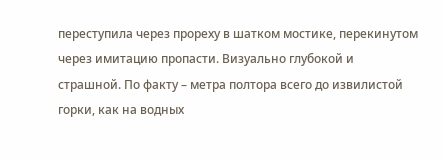переступила через прореху в шатком мостике, перекинутом через имитацию пропасти. Визуально глубокой и страшной. По факту – метра полтора всего до извилистой горки, как на водных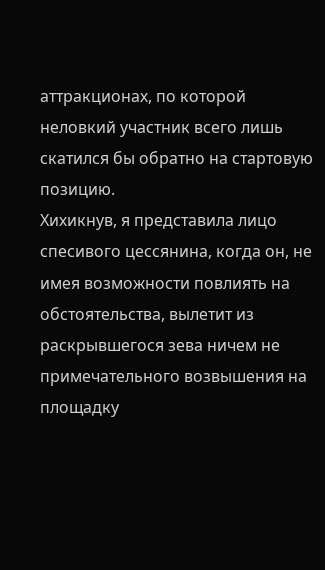аттракционах, по которой неловкий участник всего лишь скатился бы обратно на стартовую позицию.
Хихикнув, я представила лицо спесивого цессянина, когда он, не имея возможности повлиять на обстоятельства, вылетит из раскрывшегося зева ничем не примечательного возвышения на площадку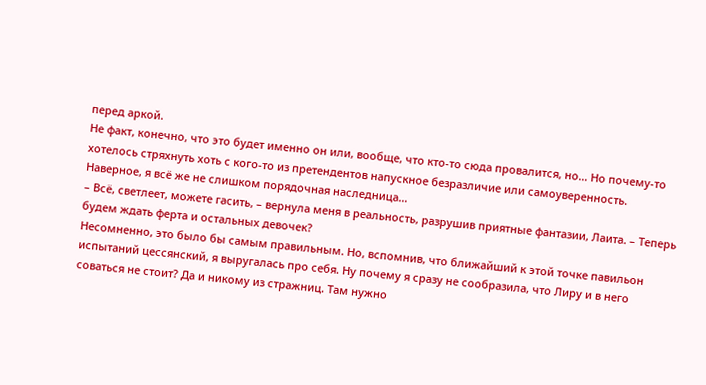перед аркой.
Не факт, конечно, что это будет именно он или, вообще, что кто-то сюда провалится, но… Но почему-то хотелось стряхнуть хоть с кого-то из претендентов напускное безразличие или самоуверенность. Наверное, я всё же не слишком порядочная наследница…
– Всё, светлеет, можете гасить, – вернула меня в реальность, разрушив приятные фантазии, Лаита. – Теперь будем ждать ферта и остальных девочек?
Несомненно, это было бы самым правильным. Но, вспомнив, что ближайший к этой точке павильон испытаний цессянский, я выругалась про себя. Ну почему я сразу не сообразила, что Лиру и в него соваться не стоит? Да и никому из стражниц. Там нужно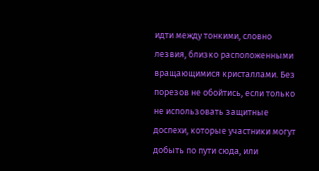идти между тонкими, словно лезвия, близко расположенными вращающимися кристаллами. Без порезов не обойтись, если только не использовать защитные доспехи, которые участники могут добыть по пути сюда, или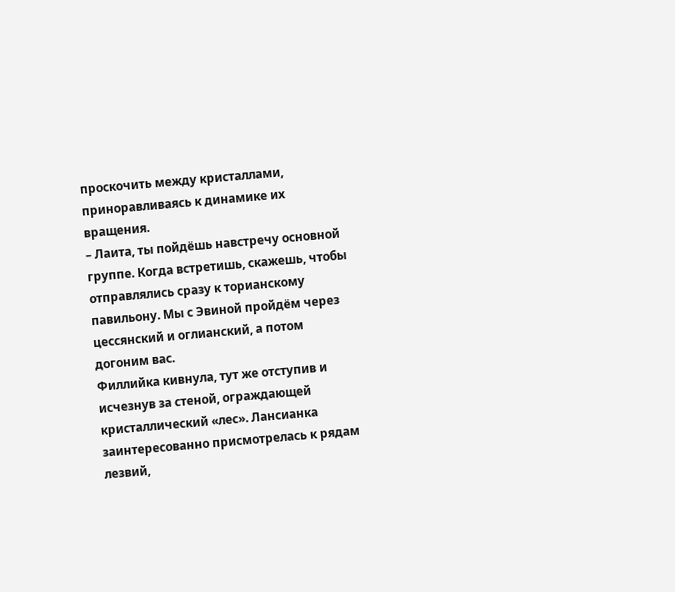проскочить между кристаллами, приноравливаясь к динамике их вращения.
– Лаита, ты пойдёшь навстречу основной группе. Когда встретишь, скажешь, чтобы отправлялись сразу к торианскому павильону. Мы с Эвиной пройдём через цессянский и оглианский, а потом догоним вас.
Филлийка кивнула, тут же отступив и исчезнув за стеной, ограждающей кристаллический «лес». Лансианка заинтересованно присмотрелась к рядам лезвий,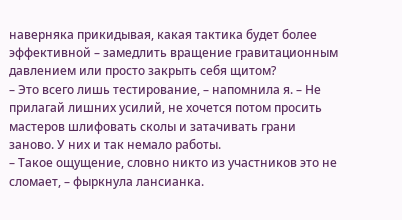наверняка прикидывая, какая тактика будет более эффективной – замедлить вращение гравитационным давлением или просто закрыть себя щитом?
– Это всего лишь тестирование, – напомнила я. – Не прилагай лишних усилий, не хочется потом просить мастеров шлифовать сколы и затачивать грани заново. У них и так немало работы.
– Такое ощущение, словно никто из участников это не сломает, – фыркнула лансианка.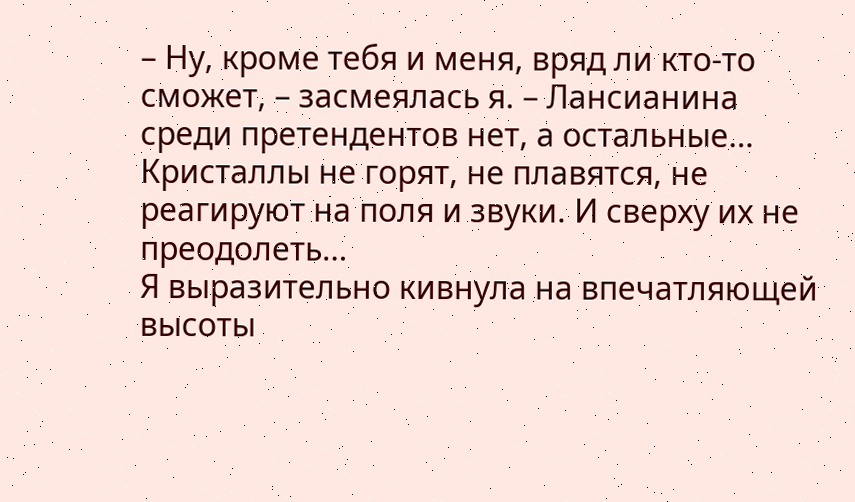– Ну, кроме тебя и меня, вряд ли кто-то сможет, – засмеялась я. – Лансианина среди претендентов нет, а остальные… Кристаллы не горят, не плавятся, не реагируют на поля и звуки. И сверху их не преодолеть…
Я выразительно кивнула на впечатляющей высоты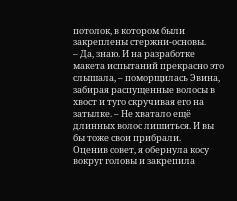потолок, в котором были закреплены стержни-основы.
– Да, знаю. И на разработке макета испытаний прекрасно это слышала, – поморщилась Эвина, забирая распущенные волосы в хвост и туго скручивая его на затылке. – Не хватало ещё длинных волос лишиться. И вы бы тоже свои прибрали.
Оценив совет, я обернула косу вокруг головы и закрепила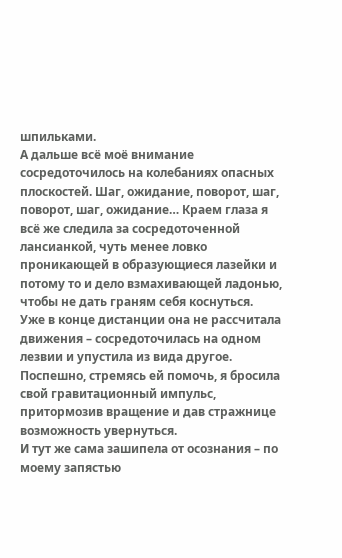шпильками.
А дальше всё моё внимание сосредоточилось на колебаниях опасных плоскостей. Шаг, ожидание, поворот, шаг, поворот, шаг, ожидание… Краем глаза я всё же следила за сосредоточенной лансианкой, чуть менее ловко проникающей в образующиеся лазейки и потому то и дело взмахивающей ладонью, чтобы не дать граням себя коснуться.
Уже в конце дистанции она не рассчитала движения – сосредоточилась на одном лезвии и упустила из вида другое. Поспешно, стремясь ей помочь, я бросила свой гравитационный импульс, притормозив вращение и дав стражнице возможность увернуться.
И тут же сама зашипела от осознания – по моему запястью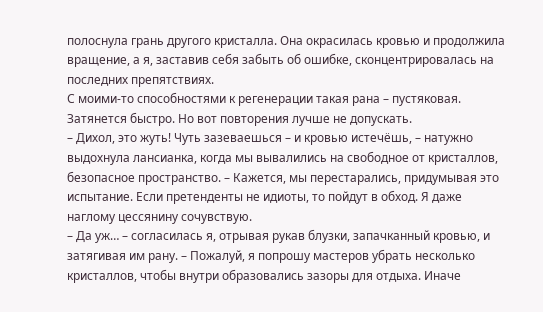полоснула грань другого кристалла. Она окрасилась кровью и продолжила вращение, а я, заставив себя забыть об ошибке, сконцентрировалась на последних препятствиях.
С моими-то способностями к регенерации такая рана – пустяковая. Затянется быстро. Но вот повторения лучше не допускать.
– Дихол, это жуть! Чуть зазеваешься – и кровью истечёшь, – натужно выдохнула лансианка, когда мы вывалились на свободное от кристаллов, безопасное пространство. – Кажется, мы перестарались, придумывая это испытание. Если претенденты не идиоты, то пойдут в обход. Я даже наглому цессянину сочувствую.
– Да уж… – согласилась я, отрывая рукав блузки, запачканный кровью, и затягивая им рану. – Пожалуй, я попрошу мастеров убрать несколько кристаллов, чтобы внутри образовались зазоры для отдыха. Иначе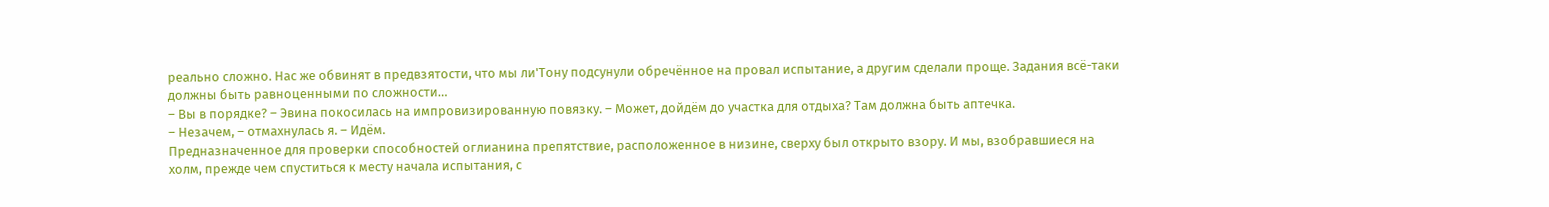реально сложно. Нас же обвинят в предвзятости, что мы ли'Тону подсунули обречённое на провал испытание, а другим сделали проще. Задания всё-таки должны быть равноценными по сложности…
– Вы в порядке? – Эвина покосилась на импровизированную повязку. – Может, дойдём до участка для отдыха? Там должна быть аптечка.
– Незачем, – отмахнулась я. – Идём.
Предназначенное для проверки способностей оглианина препятствие, расположенное в низине, сверху был открыто взору. И мы, взобравшиеся на холм, прежде чем спуститься к месту начала испытания, с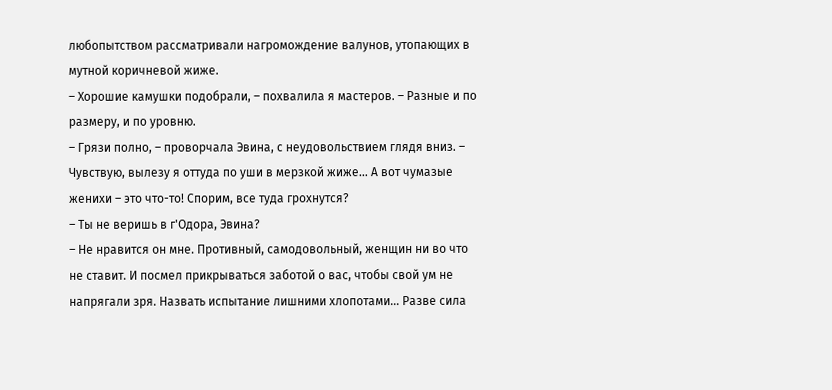любопытством рассматривали нагромождение валунов, утопающих в мутной коричневой жиже.
– Хорошие камушки подобрали, – похвалила я мастеров. – Разные и по размеру, и по уровню.
– Грязи полно, – проворчала Эвина, с неудовольствием глядя вниз. – Чувствую, вылезу я оттуда по уши в мерзкой жиже… А вот чумазые женихи – это что-то! Спорим, все туда грохнутся?
– Ты не веришь в г'Одора, Эвина?
– Не нравится он мне. Противный, самодовольный, женщин ни во что не ставит. И посмел прикрываться заботой о вас, чтобы свой ум не напрягали зря. Назвать испытание лишними хлопотами… Разве сила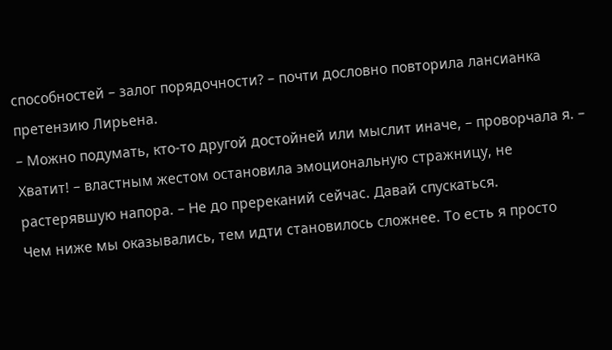способностей – залог порядочности? – почти дословно повторила лансианка претензию Лирьена.
– Можно подумать, кто-то другой достойней или мыслит иначе, – проворчала я. – Хватит! – властным жестом остановила эмоциональную стражницу, не растерявшую напора. – Не до пререканий сейчас. Давай спускаться.
Чем ниже мы оказывались, тем идти становилось сложнее. То есть я просто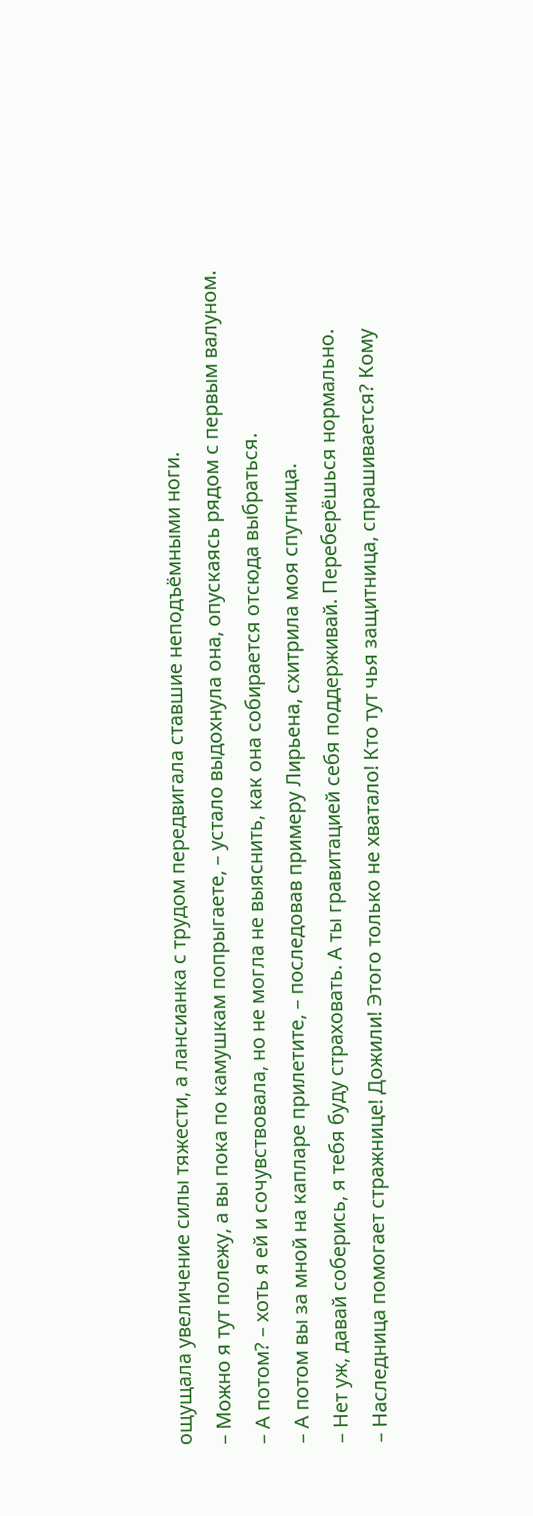ощущала увеличение силы тяжести, а лансианка с трудом передвигала ставшие неподъёмными ноги.
– Можно я тут полежу, а вы пока по камушкам попрыгаете, – устало выдохнула она, опускаясь рядом с первым валуном.
– А потом? – хоть я ей и сочувствовала, но не могла не выяснить, как она собирается отсюда выбраться.
– А потом вы за мной на капларе прилетите, – последовав примеру Лирьена, схитрила моя спутница.
– Нет уж, давай соберись, я тебя буду страховать. А ты гравитацией себя поддерживай. Переберёшься нормально.
– Наследница помогает стражнице! Дожили! Этого только не хватало! Кто тут чья защитница, спрашивается? Кому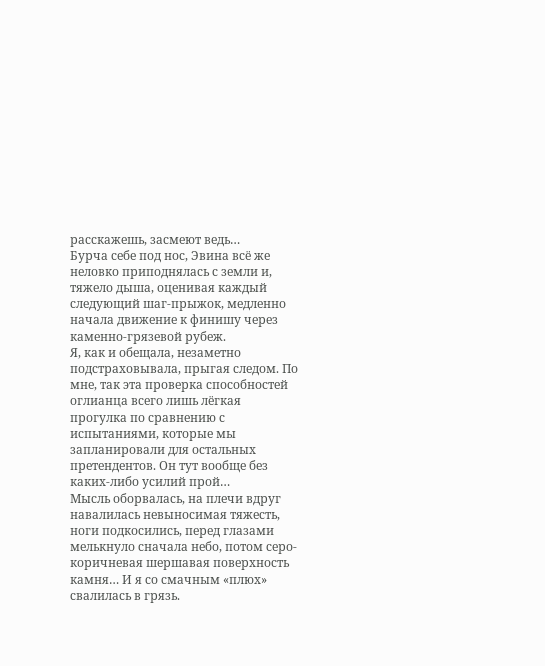расскажешь, засмеют ведь…
Бурча себе под нос, Эвина всё же неловко приподнялась с земли и, тяжело дыша, оценивая каждый следующий шаг-прыжок, медленно начала движение к финишу через каменно-грязевой рубеж.
Я, как и обещала, незаметно подстраховывала, прыгая следом. По мне, так эта проверка способностей оглианца всего лишь лёгкая прогулка по сравнению с испытаниями, которые мы запланировали для остальных претендентов. Он тут вообще без каких-либо усилий прой…
Мысль оборвалась, на плечи вдруг навалилась невыносимая тяжесть, ноги подкосились, перед глазами мелькнуло сначала небо, потом серо-коричневая шершавая поверхность камня… И я со смачным «плюх» свалилась в грязь.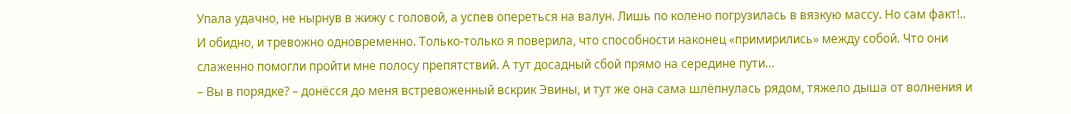Упала удачно, не нырнув в жижу с головой, а успев опереться на валун. Лишь по колено погрузилась в вязкую массу. Но сам факт!..
И обидно, и тревожно одновременно. Только-только я поверила, что способности наконец «примирились» между собой. Что они слаженно помогли пройти мне полосу препятствий. А тут досадный сбой прямо на середине пути…
– Вы в порядке? – донёсся до меня встревоженный вскрик Эвины, и тут же она сама шлёпнулась рядом, тяжело дыша от волнения и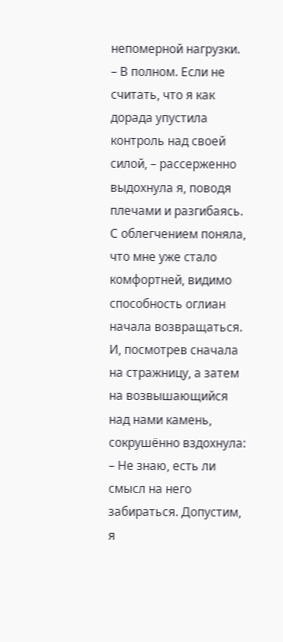непомерной нагрузки.
– В полном. Если не считать, что я как дорада упустила контроль над своей силой, – рассерженно выдохнула я, поводя плечами и разгибаясь. С облегчением поняла, что мне уже стало комфортней, видимо способность оглиан начала возвращаться. И, посмотрев сначала на стражницу, а затем на возвышающийся над нами камень, сокрушённо вздохнула: – Не знаю, есть ли смысл на него забираться. Допустим, я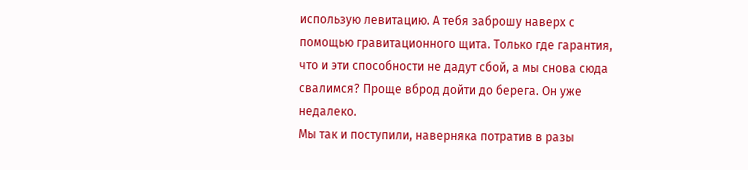использую левитацию. А тебя заброшу наверх с помощью гравитационного щита. Только где гарантия, что и эти способности не дадут сбой, а мы снова сюда свалимся? Проще вброд дойти до берега. Он уже недалеко.
Мы так и поступили, наверняка потратив в разы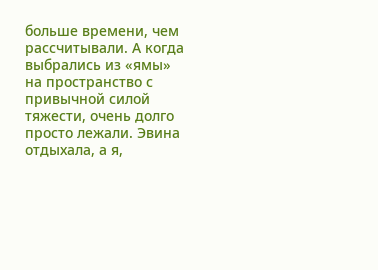больше времени, чем рассчитывали. А когда выбрались из «ямы» на пространство с привычной силой тяжести, очень долго просто лежали. Эвина отдыхала, а я,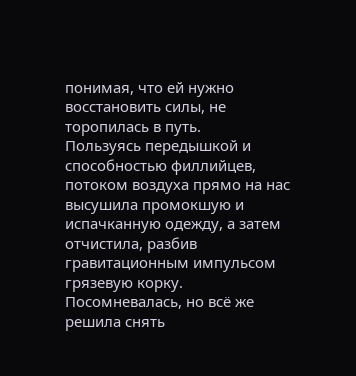понимая, что ей нужно восстановить силы, не торопилась в путь.
Пользуясь передышкой и способностью филлийцев, потоком воздуха прямо на нас высушила промокшую и испачканную одежду, а затем отчистила, разбив гравитационным импульсом грязевую корку. Посомневалась, но всё же решила снять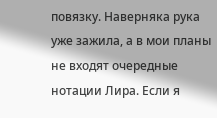повязку. Наверняка рука уже зажила, а в мои планы не входят очередные нотации Лира. Если я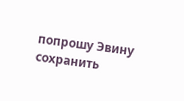попрошу Эвину сохранить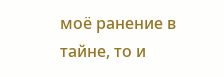моë ранение в тайне, то и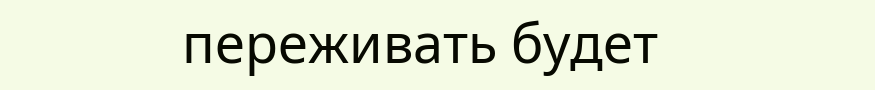переживать будет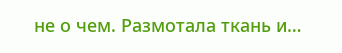не о чем. Размотала ткань и…